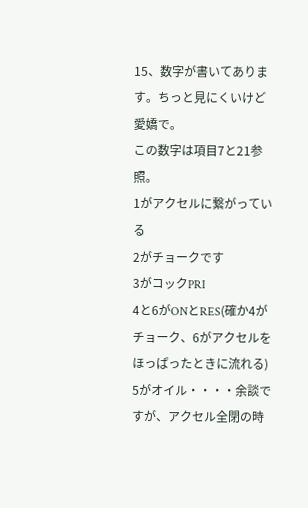15、数字が書いてあります。ちっと見にくいけど愛嬌で。
この数字は項目7と21参照。
1がアクセルに繋がっている
2がチョークです
3がコックPRI
4と6がONとRES(確か4がチョーク、6がアクセルをほっぱったときに流れる)
5がオイル・・・・余談ですが、アクセル全閉の時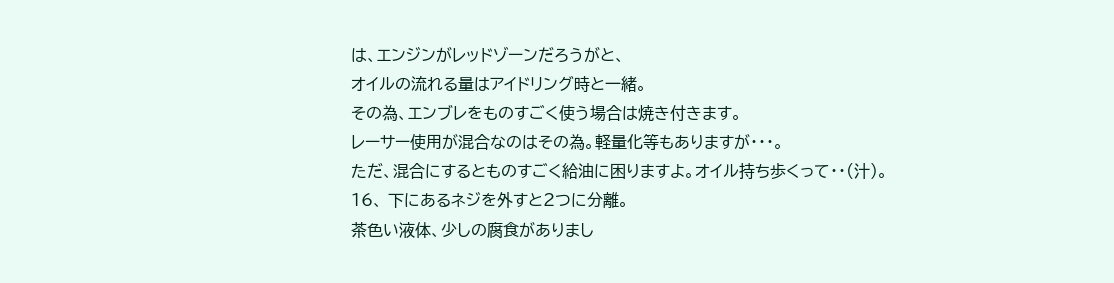は、エンジンがレッドゾーンだろうがと、
オイルの流れる量はアイドリング時と一緒。
その為、エンブレをものすごく使う場合は焼き付きます。
レーサー使用が混合なのはその為。軽量化等もありますが・・・。
ただ、混合にするとものすごく給油に困りますよ。オイル持ち歩くって・・(汁)。
16、 下にあるネジを外すと2つに分離。
茶色い液体、少しの腐食がありまし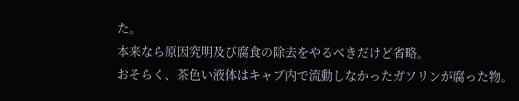た。
本来なら原因究明及び腐食の除去をやるべきだけど省略。
おそらく、茶色い液体はキャブ内で流動しなかったガソリンが腐った物。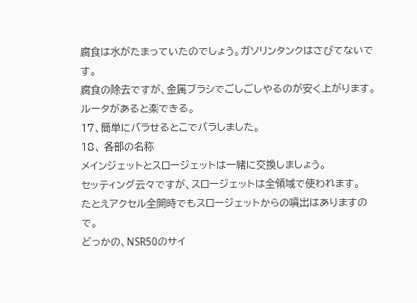腐食は水がたまっていたのでしょう。ガソリンタンクはさびてないです。
腐食の除去ですが、金属ブラシでごしごしやるのが安く上がります。
ルータがあると楽できる。
17、簡単にバラせるとこでバラしました。
18、 各部の名称
メインジェットとスロージェットは一緒に交換しましょう。
セッティング云々ですが、スロージェットは全領域で使われます。
たとえアクセル全開時でもスロージェットからの噴出はありますので。
どっかの、NSR50のサイ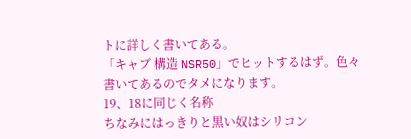トに詳しく書いてある。
「キャブ 構造 NSR50」でヒットするはず。色々書いてあるのでタメになります。
19、18に同じく名称
ちなみにはっきりと黒い奴はシリコン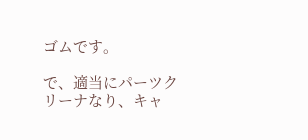ゴムです。

で、適当にパーツクリーナなり、キャ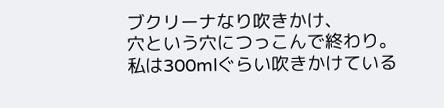ブクリーナなり吹きかけ、
穴という穴につっこんで終わり。
私は300mlぐらい吹きかけている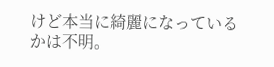けど本当に綺麗になっているかは不明。